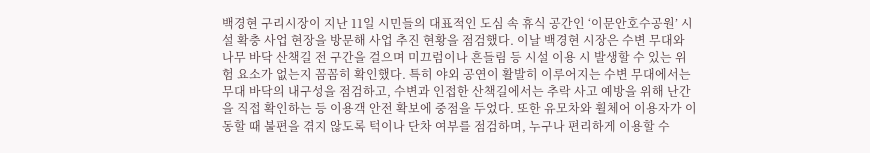백경현 구리시장이 지난 11일 시민들의 대표적인 도심 속 휴식 공간인 ‘이문안호수공원’ 시설 확충 사업 현장을 방문해 사업 추진 현황을 점검했다. 이날 백경현 시장은 수변 무대와 나무 바닥 산책길 전 구간을 걸으며 미끄럼이나 흔들림 등 시설 이용 시 발생할 수 있는 위험 요소가 없는지 꼼꼼히 확인했다. 특히 야외 공연이 활발히 이루어지는 수변 무대에서는 무대 바닥의 내구성을 점검하고, 수변과 인접한 산책길에서는 추락 사고 예방을 위해 난간을 직접 확인하는 등 이용객 안전 확보에 중점을 두었다. 또한 유모차와 휠체어 이용자가 이동할 때 불편을 겪지 않도록 턱이나 단차 여부를 점검하며, 누구나 편리하게 이용할 수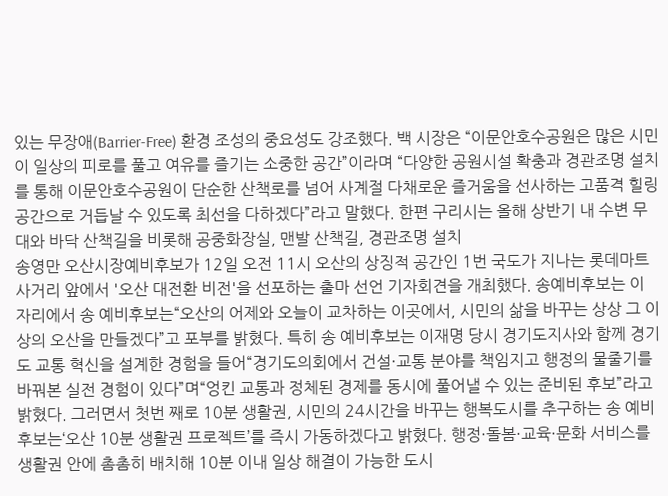있는 무장애(Barrier-Free) 환경 조성의 중요성도 강조했다. 백 시장은 “이문안호수공원은 많은 시민이 일상의 피로를 풀고 여유를 즐기는 소중한 공간”이라며 “다양한 공원시설 확충과 경관조명 설치를 통해 이문안호수공원이 단순한 산책로를 넘어 사계절 다채로운 즐거움을 선사하는 고품격 힐링 공간으로 거듭날 수 있도록 최선을 다하겠다”라고 말했다. 한편 구리시는 올해 상반기 내 수변 무대와 바닥 산책길을 비롯해 공중화장실, 맨발 산책길, 경관조명 설치
송영만 오산시장예비후보가 12일 오전 11시 오산의 상징적 공간인 1번 국도가 지나는 롯데마트 사거리 앞에서 '오산 대전환 비전'을 선포하는 출마 선언 기자회견을 개최했다. 송예비후보는 이 자리에서 송 예비후보는“오산의 어제와 오늘이 교차하는 이곳에서, 시민의 삶을 바꾸는 상상 그 이상의 오산을 만들겠다”고 포부를 밝혔다. 특히 송 예비후보는 이재명 당시 경기도지사와 함께 경기도 교통 혁신을 설계한 경험을 들어“경기도의회에서 건설·교통 분야를 책임지고 행정의 물줄기를 바꿔본 실전 경험이 있다”며“엉킨 교통과 정체된 경제를 동시에 풀어낼 수 있는 준비된 후보”라고 밝혔다. 그러면서 첫번 째로 10분 생활권, 시민의 24시간을 바꾸는 행복도시를 추구하는 송 예비후보는‘오산 10분 생활권 프로젝트’를 즉시 가동하겠다고 밝혔다. 행정·돌봄·교육·문화 서비스를 생활권 안에 촘촘히 배치해 10분 이내 일상 해결이 가능한 도시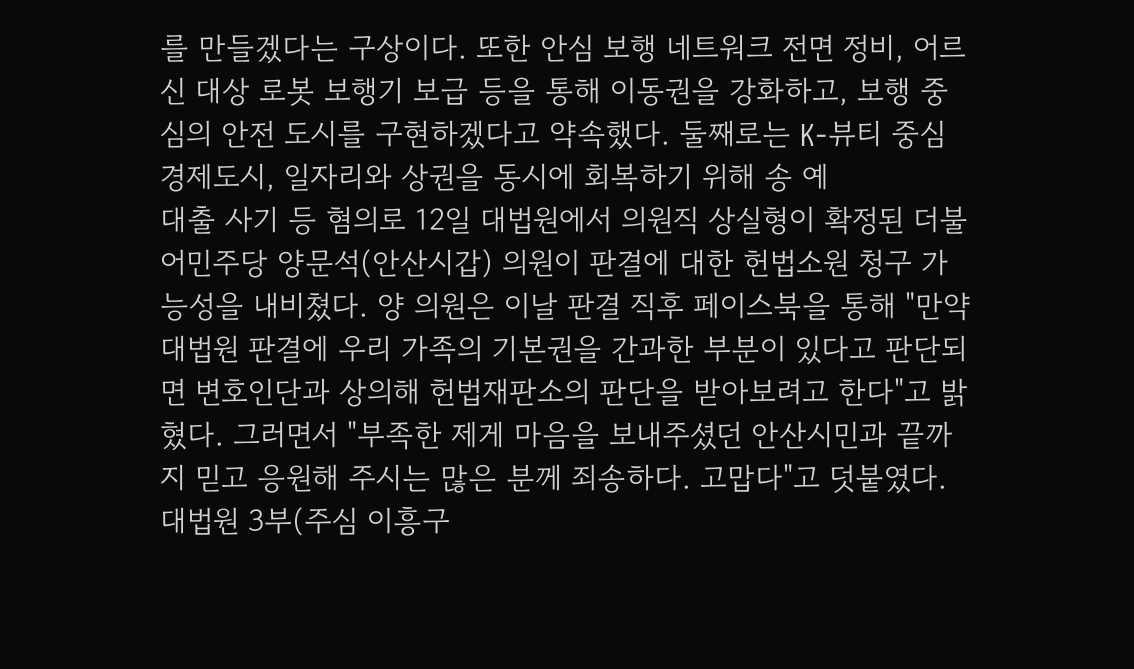를 만들겠다는 구상이다. 또한 안심 보행 네트워크 전면 정비, 어르신 대상 로봇 보행기 보급 등을 통해 이동권을 강화하고, 보행 중심의 안전 도시를 구현하겠다고 약속했다. 둘째로는 K-뷰티 중심 경제도시, 일자리와 상권을 동시에 회복하기 위해 송 예
대출 사기 등 혐의로 12일 대법원에서 의원직 상실형이 확정된 더불어민주당 양문석(안산시갑) 의원이 판결에 대한 헌법소원 청구 가능성을 내비쳤다. 양 의원은 이날 판결 직후 페이스북을 통해 "만약 대법원 판결에 우리 가족의 기본권을 간과한 부분이 있다고 판단되면 변호인단과 상의해 헌법재판소의 판단을 받아보려고 한다"고 밝혔다. 그러면서 "부족한 제게 마음을 보내주셨던 안산시민과 끝까지 믿고 응원해 주시는 많은 분께 죄송하다. 고맙다"고 덧붙였다. 대법원 3부(주심 이흥구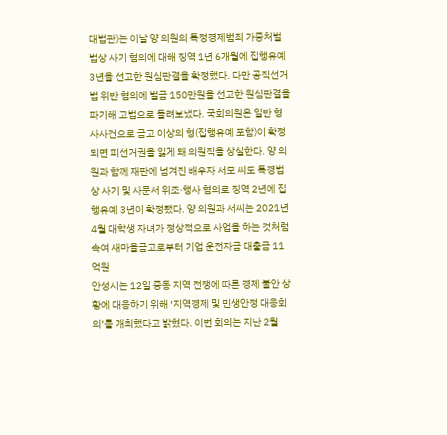대법관)는 이날 양 의원의 특정경제범죄 가중처벌법상 사기 혐의에 대해 징역 1년 6개월에 집행유예 3년을 선고한 원심판결을 확정했다. 다만 공직선거법 위반 혐의에 벌금 150만원을 선고한 원심판결을 파기해 고법으로 돌려보냈다. 국회의원은 일반 형사사건으로 금고 이상의 형(집행유예 포함)이 확정되면 피선거권을 잃게 돼 의원직을 상실한다. 양 의원과 함께 재판에 넘겨진 배우자 서모 씨도 특경법상 사기 및 사문서 위조·행사 혐의로 징역 2년에 집행유예 3년이 확정됐다. 양 의원과 서씨는 2021년 4월 대학생 자녀가 정상적으로 사업을 하는 것처럼 속여 새마을금고로부터 기업 운전자금 대출금 11억원
안성시는 12일 중동 지역 전쟁에 따른 경제 불안 상황에 대응하기 위해 ‘지역경제 및 민생안정 대응회의’를 개최했다고 밝혔다. 이번 회의는 지난 2월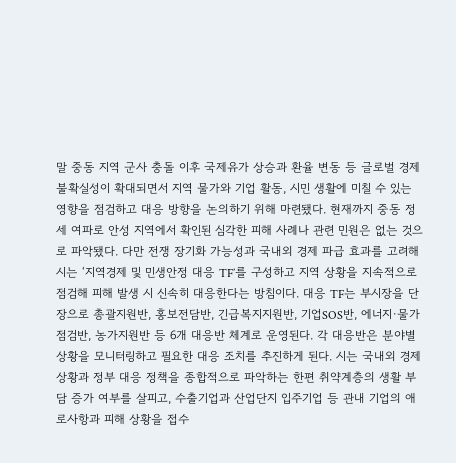말 중동 지역 군사 충돌 이후 국제유가 상승과 환율 변동 등 글로벌 경제 불확실성이 확대되면서 지역 물가와 기업 활동, 시민 생활에 미칠 수 있는 영향을 점검하고 대응 방향을 논의하기 위해 마련됐다. 현재까지 중동 정세 여파로 안성 지역에서 확인된 심각한 피해 사례나 관련 민원은 없는 것으로 파악됐다. 다만 전쟁 장기화 가능성과 국내외 경제 파급 효과를 고려해 시는 ‘지역경제 및 민생안정 대응 TF’를 구성하고 지역 상황을 지속적으로 점검해 피해 발생 시 신속히 대응한다는 방침이다. 대응 TF는 부시장을 단장으로 총괄지원반, 홍보전담반, 긴급복지지원반, 기업SOS반, 에너지·물가점검반, 농가지원반 등 6개 대응반 체계로 운영된다. 각 대응반은 분야별 상황을 모니터링하고 필요한 대응 조치를 추진하게 된다. 시는 국내외 경제 상황과 정부 대응 정책을 종합적으로 파악하는 한편 취약계층의 생활 부담 증가 여부를 살피고, 수출기업과 산업단지 입주기업 등 관내 기업의 애로사항과 피해 상황을 접수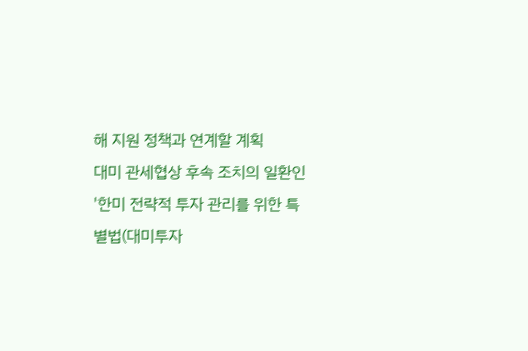해 지원 정책과 연계할 계획
대미 관세협상 후속 조치의 일환인 '한미 전략적 투자 관리를 위한 특별법(대미투자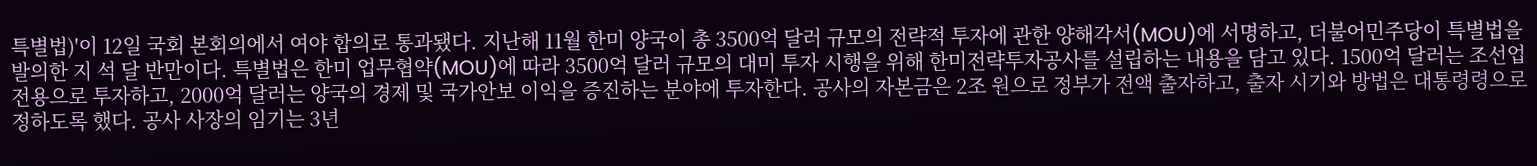특별법)'이 12일 국회 본회의에서 여야 합의로 통과됐다. 지난해 11월 한미 양국이 총 3500억 달러 규모의 전략적 투자에 관한 양해각서(MOU)에 서명하고, 더불어민주당이 특별법을 발의한 지 석 달 반만이다. 특별법은 한미 업무협약(MOU)에 따라 3500억 달러 규모의 대미 투자 시행을 위해 한미전략투자공사를 설립하는 내용을 담고 있다. 1500억 달러는 조선업 전용으로 투자하고, 2000억 달러는 양국의 경제 및 국가안보 이익을 증진하는 분야에 투자한다. 공사의 자본금은 2조 원으로 정부가 전액 출자하고, 출자 시기와 방법은 대통령령으로 정하도록 했다. 공사 사장의 임기는 3년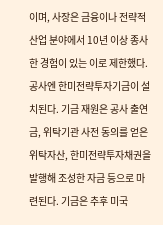이며, 사장은 금융이나 전략적 산업 분야에서 10년 이상 종사한 경험이 있는 이로 제한했다. 공사엔 한미전략투자기금이 설치된다. 기금 재원은 공사 출연금, 위탁기관 사전 동의를 얻은 위탁자산, 한미전략투자채권을 발행해 조성한 자금 등으로 마련된다. 기금은 추후 미국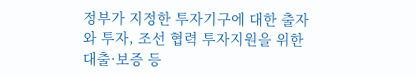정부가 지정한 투자기구에 대한 출자와 투자, 조선 협력 투자지원을 위한 대출·보증 등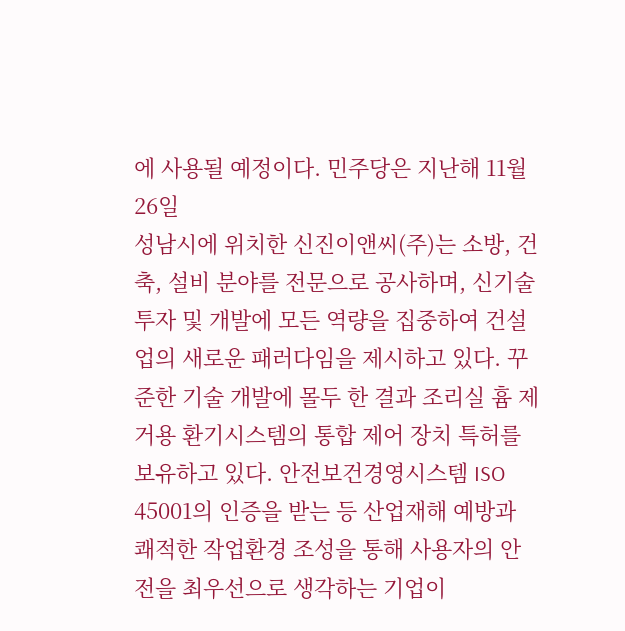에 사용될 예정이다. 민주당은 지난해 11월 26일
성남시에 위치한 신진이앤씨(주)는 소방, 건축, 설비 분야를 전문으로 공사하며, 신기술 투자 및 개발에 모든 역량을 집중하여 건설업의 새로운 패러다임을 제시하고 있다. 꾸준한 기술 개발에 몰두 한 결과 조리실 흄 제거용 환기시스템의 통합 제어 장치 특허를 보유하고 있다. 안전보건경영시스템 ISO 45001의 인증을 받는 등 산업재해 예방과 쾌적한 작업환경 조성을 통해 사용자의 안전을 최우선으로 생각하는 기업이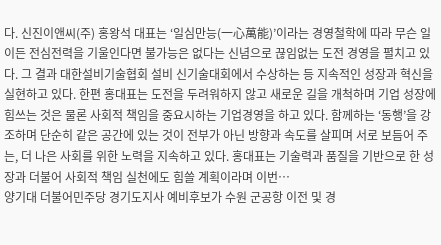다. 신진이앤씨(주) 홍왕석 대표는 ‘일심만능(一心萬能)’이라는 경영철학에 따라 무슨 일이든 전심전력을 기울인다면 불가능은 없다는 신념으로 끊임없는 도전 경영을 펼치고 있다. 그 결과 대한설비기술협회 설비 신기술대회에서 수상하는 등 지속적인 성장과 혁신을 실현하고 있다. 한편 홍대표는 도전을 두려워하지 않고 새로운 길을 개척하며 기업 성장에 힘쓰는 것은 물론 사회적 책임을 중요시하는 기업경영을 하고 있다. 함께하는 ‘동행’을 강조하며 단순히 같은 공간에 있는 것이 전부가 아닌 방향과 속도를 살피며 서로 보듬어 주는, 더 나은 사회를 위한 노력을 지속하고 있다. 홍대표는 기술력과 품질을 기반으로 한 성장과 더불어 사회적 책임 실천에도 힘쓸 계획이라며 이번…
양기대 더불어민주당 경기도지사 예비후보가 수원 군공항 이전 및 경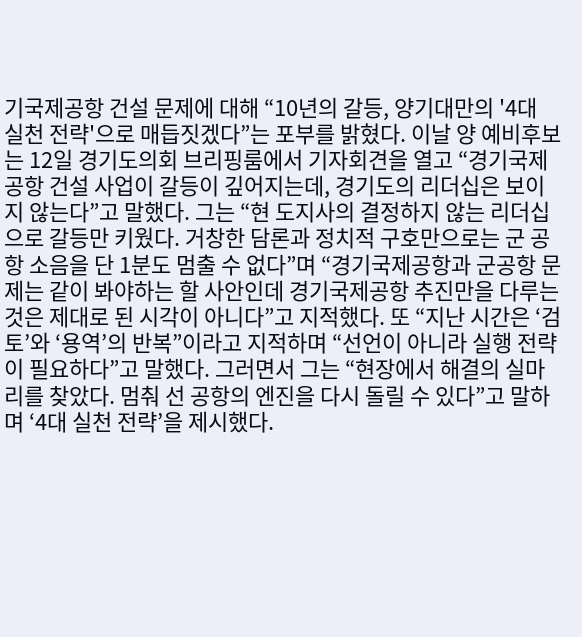기국제공항 건설 문제에 대해 “10년의 갈등, 양기대만의 '4대 실천 전략'으로 매듭짓겠다”는 포부를 밝혔다. 이날 양 예비후보는 12일 경기도의회 브리핑룸에서 기자회견을 열고 “경기국제공항 건설 사업이 갈등이 깊어지는데, 경기도의 리더십은 보이지 않는다”고 말했다. 그는 “현 도지사의 결정하지 않는 리더십으로 갈등만 키웠다. 거창한 담론과 정치적 구호만으로는 군 공항 소음을 단 1분도 멈출 수 없다”며 “경기국제공항과 군공항 문제는 같이 봐야하는 할 사안인데 경기국제공항 추진만을 다루는 것은 제대로 된 시각이 아니다”고 지적했다. 또 “지난 시간은 ‘검토’와 ‘용역’의 반복”이라고 지적하며 “선언이 아니라 실행 전략이 필요하다”고 말했다. 그러면서 그는 “현장에서 해결의 실마리를 찾았다. 멈춰 선 공항의 엔진을 다시 돌릴 수 있다”고 말하며 ‘4대 실천 전략’을 제시했다.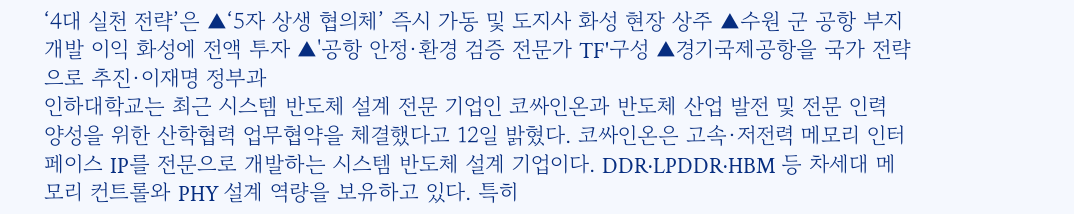‘4대 실천 전략’은 ▲‘5자 상생 협의체’ 즉시 가동 및 도지사 화성 현장 상주 ▲수원 군 공항 부지 개발 이익 화성에 전액 투자 ▲'공항 안정·환경 검증 전문가 TF'구성 ▲경기국제공항을 국가 전략으로 추진·이재명 정부과
인하대학교는 최근 시스템 반도체 설계 전문 기업인 코싸인온과 반도체 산업 발전 및 전문 인력 양성을 위한 산학협력 업무협약을 체결했다고 12일 밝혔다. 코싸인온은 고속·저전력 메모리 인터페이스 IP를 전문으로 개발하는 시스템 반도체 설계 기업이다. DDR·LPDDR·HBM 등 차세대 메모리 컨트롤와 PHY 설계 역량을 보유하고 있다. 특히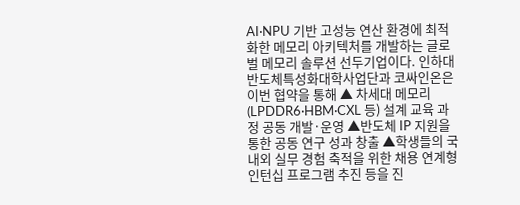AI·NPU 기반 고성능 연산 환경에 최적화한 메모리 아키텍처를 개발하는 글로벌 메모리 솔루션 선두기업이다. 인하대 반도체특성화대학사업단과 코싸인온은 이번 협약을 통해 ▲ 차세대 메모리(LPDDR6·HBM·CXL 등) 설계 교육 과정 공동 개발·운영 ▲반도체 IP 지원을 통한 공동 연구 성과 창출 ▲학생들의 국내외 실무 경험 축적을 위한 채용 연계형 인턴십 프로그램 추진 등을 진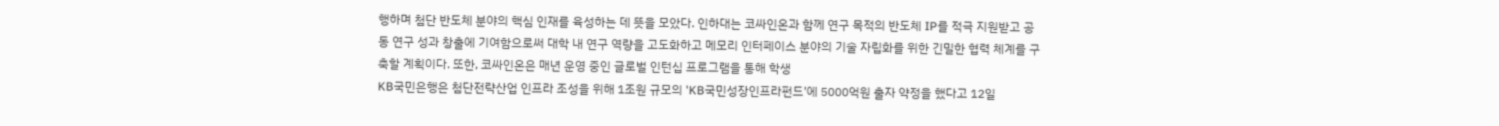행하며 첨단 반도체 분야의 핵심 인재를 육성하는 데 뜻을 모았다. 인하대는 코싸인온과 함께 연구 목적의 반도체 IP를 적극 지원받고 공동 연구 성과 창출에 기여함으로써 대학 내 연구 역량을 고도화하고 메모리 인터페이스 분야의 기술 자립화를 위한 긴밀한 협력 체계를 구축할 계획이다. 또한, 코싸인온은 매년 운영 중인 글로벌 인턴십 프로그램을 통해 학생
KB국민은행은 첨단전략산업 인프라 조성을 위해 1조원 규모의 'KB국민성장인프라펀드'에 5000억원 출자 약정을 했다고 12일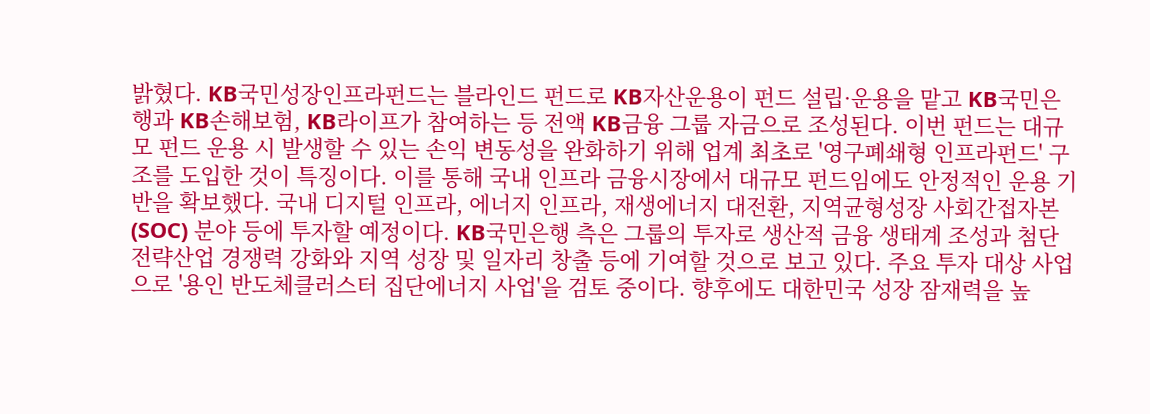밝혔다. KB국민성장인프라펀드는 블라인드 펀드로 KB자산운용이 펀드 설립·운용을 맡고 KB국민은행과 KB손해보험, KB라이프가 참여하는 등 전액 KB금융 그룹 자금으로 조성된다. 이번 펀드는 대규모 펀드 운용 시 발생할 수 있는 손익 변동성을 완화하기 위해 업계 최초로 '영구폐쇄형 인프라펀드' 구조를 도입한 것이 특징이다. 이를 통해 국내 인프라 금융시장에서 대규모 펀드임에도 안정적인 운용 기반을 확보했다. 국내 디지털 인프라, 에너지 인프라, 재생에너지 대전환, 지역균형성장 사회간접자본(SOC) 분야 등에 투자할 예정이다. KB국민은행 측은 그룹의 투자로 생산적 금융 생태계 조성과 첨단전략산업 경쟁력 강화와 지역 성장 및 일자리 창출 등에 기여할 것으로 보고 있다. 주요 투자 대상 사업으로 '용인 반도체클러스터 집단에너지 사업'을 검토 중이다. 향후에도 대한민국 성장 잠재력을 높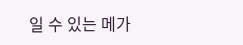일 수 있는 메가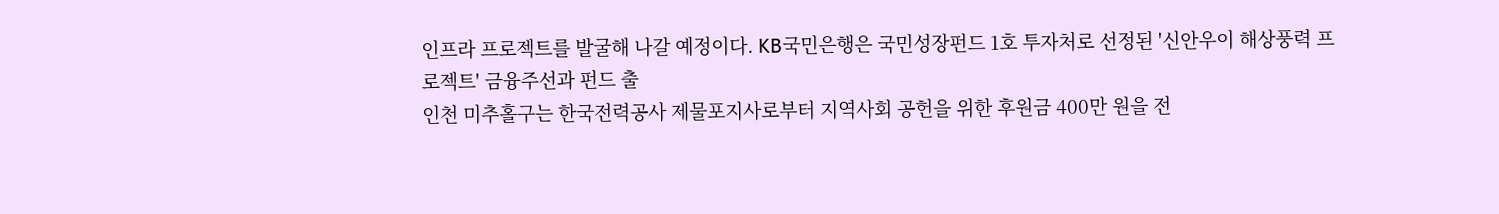인프라 프로젝트를 발굴해 나갈 예정이다. KB국민은행은 국민성장펀드 1호 투자처로 선정된 '신안우이 해상풍력 프로젝트' 금융주선과 펀드 출
인천 미추홀구는 한국전력공사 제물포지사로부터 지역사회 공헌을 위한 후원금 400만 원을 전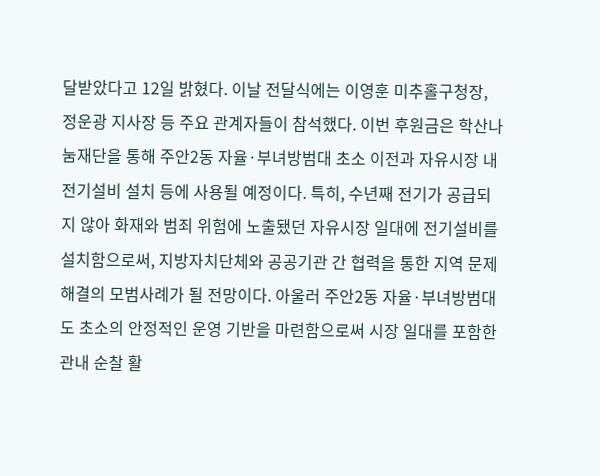달받았다고 12일 밝혔다. 이날 전달식에는 이영훈 미추홀구청장, 정운광 지사장 등 주요 관계자들이 참석했다. 이번 후원금은 학산나눔재단을 통해 주안2동 자율·부녀방범대 초소 이전과 자유시장 내 전기설비 설치 등에 사용될 예정이다. 특히, 수년째 전기가 공급되지 않아 화재와 범죄 위험에 노출됐던 자유시장 일대에 전기설비를 설치함으로써, 지방자치단체와 공공기관 간 협력을 통한 지역 문제 해결의 모범사례가 될 전망이다. 아울러 주안2동 자율·부녀방범대도 초소의 안정적인 운영 기반을 마련함으로써 시장 일대를 포함한 관내 순찰 활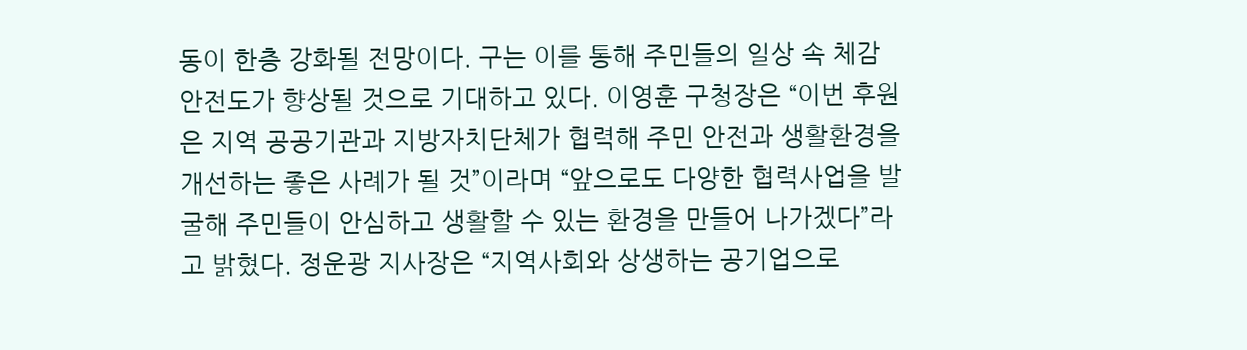동이 한층 강화될 전망이다. 구는 이를 통해 주민들의 일상 속 체감 안전도가 향상될 것으로 기대하고 있다. 이영훈 구청장은 “이번 후원은 지역 공공기관과 지방자치단체가 협력해 주민 안전과 생활환경을 개선하는 좋은 사례가 될 것”이라며 “앞으로도 다양한 협력사업을 발굴해 주민들이 안심하고 생활할 수 있는 환경을 만들어 나가겠다”라고 밝혔다. 정운광 지사장은 “지역사회와 상생하는 공기업으로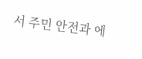서 주민 안전과 에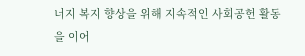너지 복지 향상을 위해 지속적인 사회공헌 활동을 이어